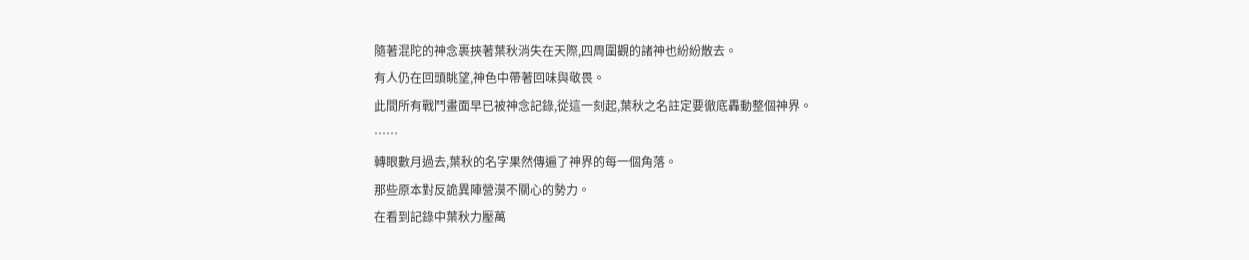隨著混陀的神念裹挾著葉秋消失在天際,四周圍觀的諸神也紛紛散去。
有人仍在回頭眺望,神色中帶著回味與敬畏。
此間所有戰鬥畫面早已被神念記錄,從這一刻起,葉秋之名註定要徹底轟動整個神界。
……
轉眼數月過去,葉秋的名字果然傳遍了神界的每一個角落。
那些原本對反詭異陣營漠不關心的勢力。
在看到記錄中葉秋力壓萬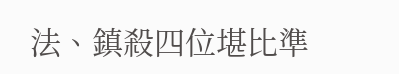法、鎮殺四位堪比準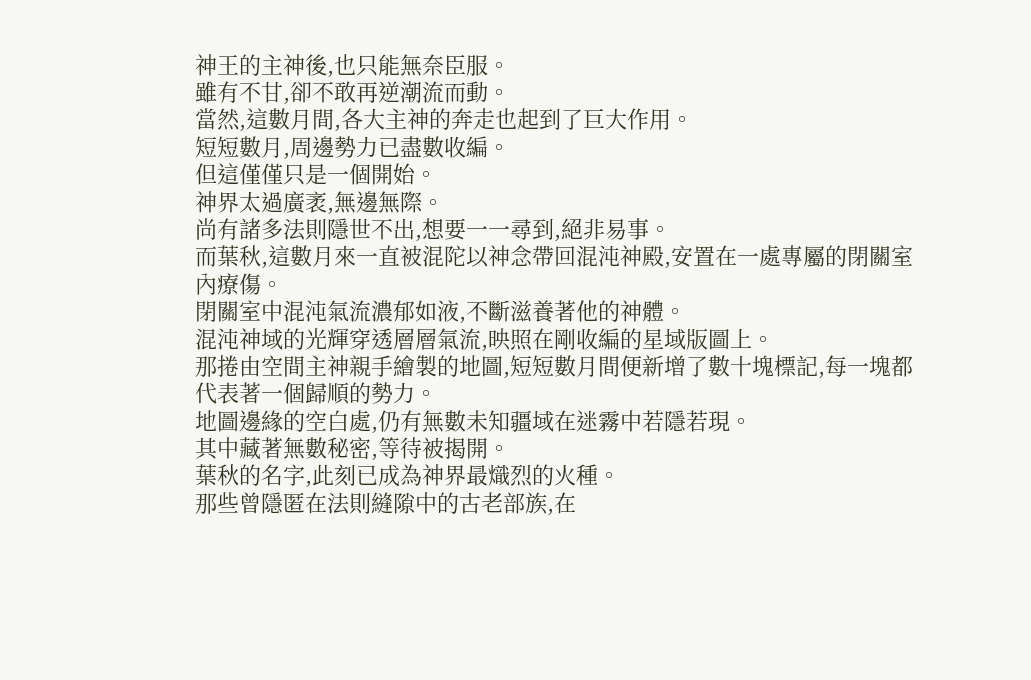神王的主神後,也只能無奈臣服。
雖有不甘,卻不敢再逆潮流而動。
當然,這數月間,各大主神的奔走也起到了巨大作用。
短短數月,周邊勢力已盡數收編。
但這僅僅只是一個開始。
神界太過廣袤,無邊無際。
尚有諸多法則隱世不出,想要一一尋到,絕非易事。
而葉秋,這數月來一直被混陀以神念帶回混沌神殿,安置在一處專屬的閉關室內療傷。
閉關室中混沌氣流濃郁如液,不斷滋養著他的神體。
混沌神域的光輝穿透層層氣流,映照在剛收編的星域版圖上。
那捲由空間主神親手繪製的地圖,短短數月間便新增了數十塊標記,每一塊都代表著一個歸順的勢力。
地圖邊緣的空白處,仍有無數未知疆域在迷霧中若隱若現。
其中藏著無數秘密,等待被揭開。
葉秋的名字,此刻已成為神界最熾烈的火種。
那些曾隱匿在法則縫隙中的古老部族,在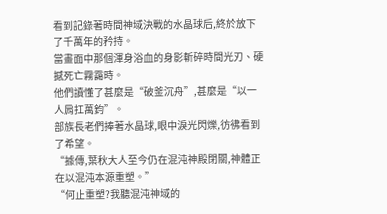看到記錄著時間神域決戰的水晶球后,終於放下了千萬年的矜持。
當畫面中那個渾身浴血的身影斬碎時間光刃、硬撼死亡霧靄時。
他們讀懂了甚麼是“破釜沉舟”,甚麼是“以一人肩扛萬鈞”。
部族長老們捧著水晶球,眼中淚光閃爍,彷彿看到了希望。
“據傳,葉秋大人至今仍在混沌神殿閉關,神體正在以混沌本源重塑。”
“何止重塑?我聽混沌神域的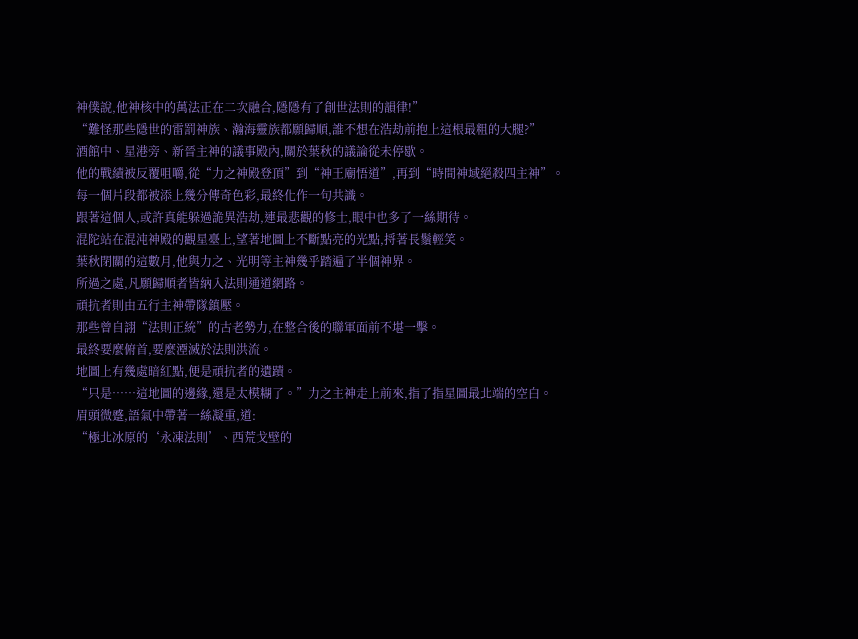神僕說,他神核中的萬法正在二次融合,隱隱有了創世法則的韻律!”
“難怪那些隱世的雷罰神族、瀚海靈族都願歸順,誰不想在浩劫前抱上這根最粗的大腿?”
酒館中、星港旁、新晉主神的議事殿內,關於葉秋的議論從未停歇。
他的戰績被反覆咀嚼,從“力之神殿登頂”到“神王廟悟道”,再到“時間神域絕殺四主神”。
每一個片段都被添上幾分傳奇色彩,最終化作一句共識。
跟著這個人,或許真能躲過詭異浩劫,連最悲觀的修士,眼中也多了一絲期待。
混陀站在混沌神殿的觀星臺上,望著地圖上不斷點亮的光點,捋著長鬚輕笑。
葉秋閉關的這數月,他與力之、光明等主神幾乎踏遍了半個神界。
所過之處,凡願歸順者皆納入法則通道網路。
頑抗者則由五行主神帶隊鎮壓。
那些曾自詡“法則正統”的古老勢力,在整合後的聯軍面前不堪一擊。
最終要麼俯首,要麼湮滅於法則洪流。
地圖上有幾處暗紅點,便是頑抗者的遺蹟。
“只是……這地圖的邊緣,還是太模糊了。”力之主神走上前來,指了指星圖最北端的空白。
眉頭微蹙,語氣中帶著一絲凝重,道:
“極北冰原的‘永凍法則’、西荒戈壁的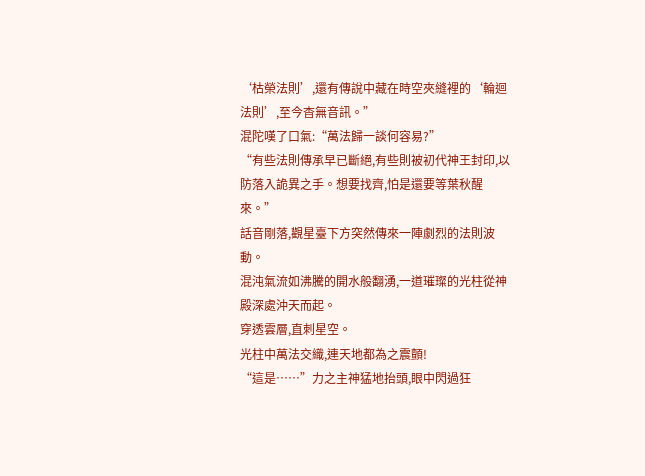‘枯榮法則’,還有傳說中藏在時空夾縫裡的‘輪迴法則’,至今杳無音訊。”
混陀嘆了口氣:“萬法歸一談何容易?”
“有些法則傳承早已斷絕,有些則被初代神王封印,以防落入詭異之手。想要找齊,怕是還要等葉秋醒來。”
話音剛落,觀星臺下方突然傳來一陣劇烈的法則波動。
混沌氣流如沸騰的開水般翻湧,一道璀璨的光柱從神殿深處沖天而起。
穿透雲層,直刺星空。
光柱中萬法交織,連天地都為之震顫!
“這是……”力之主神猛地抬頭,眼中閃過狂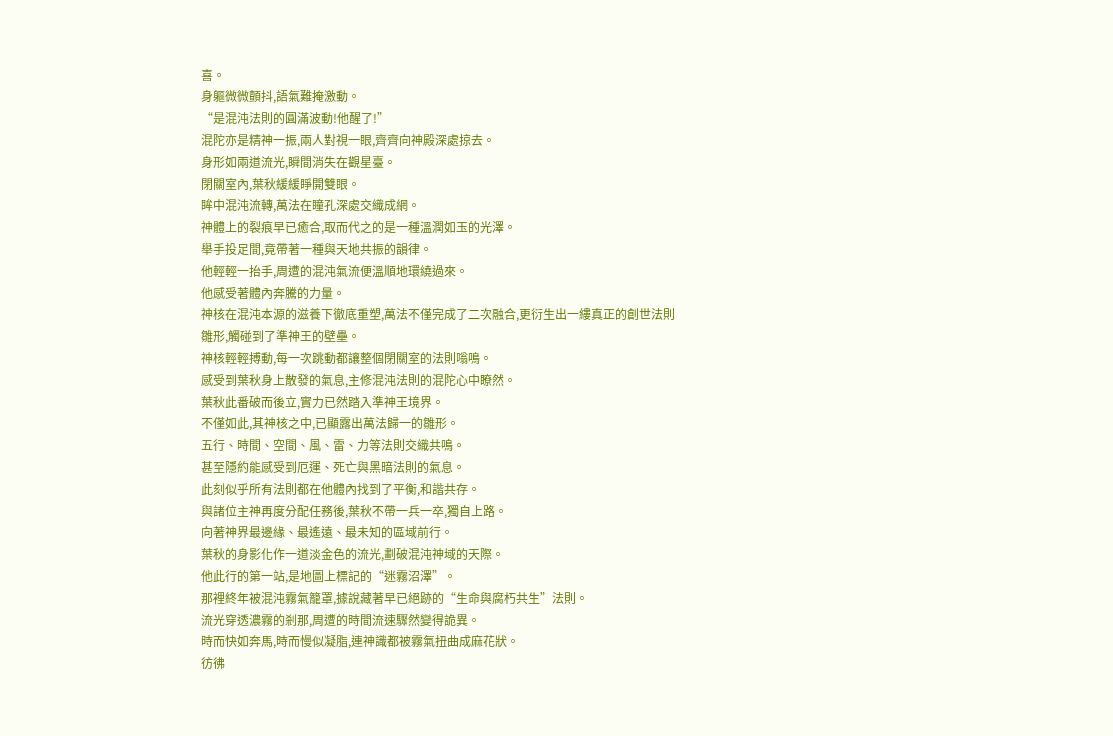喜。
身軀微微顫抖,語氣難掩激動。
“是混沌法則的圓滿波動!他醒了!”
混陀亦是精神一振,兩人對視一眼,齊齊向神殿深處掠去。
身形如兩道流光,瞬間消失在觀星臺。
閉關室內,葉秋緩緩睜開雙眼。
眸中混沌流轉,萬法在瞳孔深處交織成網。
神體上的裂痕早已癒合,取而代之的是一種溫潤如玉的光澤。
舉手投足間,竟帶著一種與天地共振的韻律。
他輕輕一抬手,周遭的混沌氣流便溫順地環繞過來。
他感受著體內奔騰的力量。
神核在混沌本源的滋養下徹底重塑,萬法不僅完成了二次融合,更衍生出一縷真正的創世法則雛形,觸碰到了準神王的壁壘。
神核輕輕搏動,每一次跳動都讓整個閉關室的法則嗡鳴。
感受到葉秋身上散發的氣息,主修混沌法則的混陀心中瞭然。
葉秋此番破而後立,實力已然踏入準神王境界。
不僅如此,其神核之中,已顯露出萬法歸一的雛形。
五行、時間、空間、風、雷、力等法則交織共鳴。
甚至隱約能感受到厄運、死亡與黑暗法則的氣息。
此刻似乎所有法則都在他體內找到了平衡,和諧共存。
與諸位主神再度分配任務後,葉秋不帶一兵一卒,獨自上路。
向著神界最邊緣、最遙遠、最未知的區域前行。
葉秋的身影化作一道淡金色的流光,劃破混沌神域的天際。
他此行的第一站,是地圖上標記的“迷霧沼澤”。
那裡終年被混沌霧氣籠罩,據說藏著早已絕跡的“生命與腐朽共生”法則。
流光穿透濃霧的剎那,周遭的時間流速驟然變得詭異。
時而快如奔馬,時而慢似凝脂,連神識都被霧氣扭曲成麻花狀。
彷彿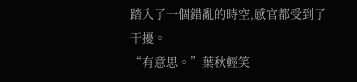踏入了一個錯亂的時空,感官都受到了干擾。
“有意思。”葉秋輕笑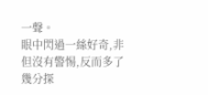一聲。
眼中閃過一絲好奇,非但沒有警惕,反而多了幾分探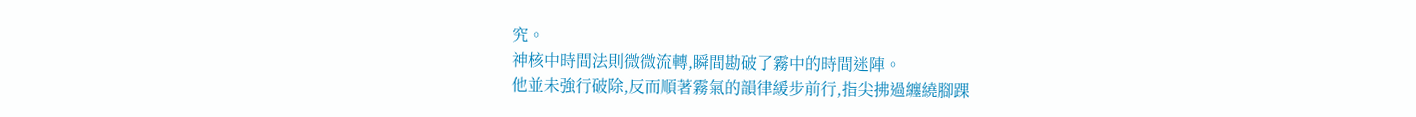究。
神核中時間法則微微流轉,瞬間勘破了霧中的時間迷陣。
他並未強行破除,反而順著霧氣的韻律緩步前行,指尖拂過纏繞腳踝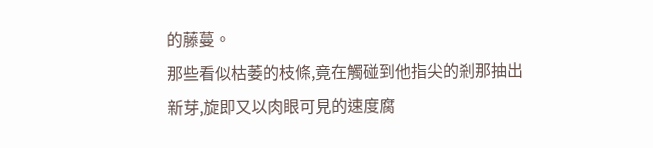的藤蔓。
那些看似枯萎的枝條,竟在觸碰到他指尖的剎那抽出新芽,旋即又以肉眼可見的速度腐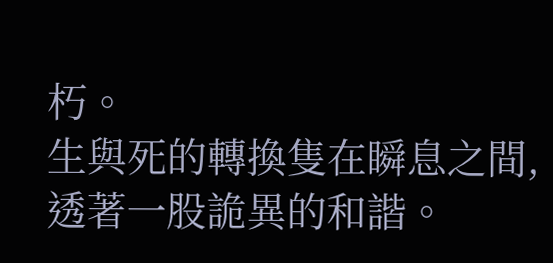朽。
生與死的轉換隻在瞬息之間,透著一股詭異的和諧。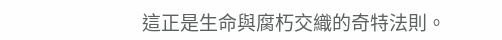這正是生命與腐朽交織的奇特法則。